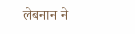लेबनान ने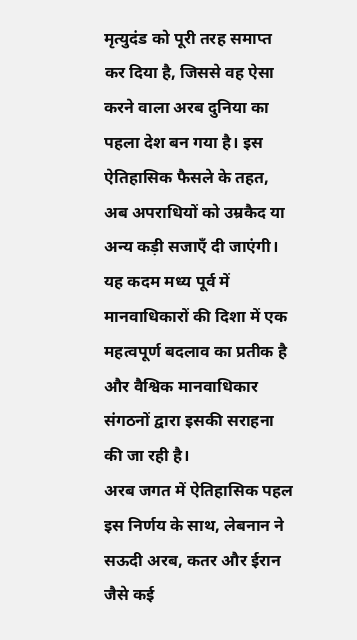मृत्युदंड को पूरी तरह समाप्त कर दिया है, जिससे वह ऐसा करने वाला अरब दुनिया का पहला देश बन गया है। इस ऐतिहासिक फैसले के तहत, अब अपराधियों को उम्रकैद या अन्य कड़ी सजाएँ दी जाएंगी। यह कदम मध्य पूर्व में मानवाधिकारों की दिशा में एक महत्वपूर्ण बदलाव का प्रतीक है और वैश्विक मानवाधिकार संगठनों द्वारा इसकी सराहना की जा रही है।
अरब जगत में ऐतिहासिक पहल
इस निर्णय के साथ, लेबनान ने सऊदी अरब, कतर और ईरान जैसे कई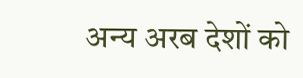अन्य अरब देशों को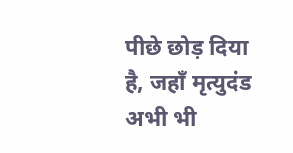पीछे छोड़ दिया है, जहाँ मृत्युदंड अभी भी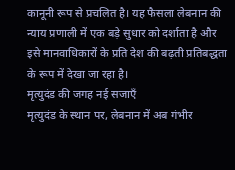कानूनी रूप से प्रचलित है। यह फैसला लेबनान की न्याय प्रणाली में एक बड़े सुधार को दर्शाता है और इसे मानवाधिकारों के प्रति देश की बढ़ती प्रतिबद्धता के रूप में देखा जा रहा है।
मृत्युदंड की जगह नई सजाएँ
मृत्युदंड के स्थान पर, लेबनान में अब गंभीर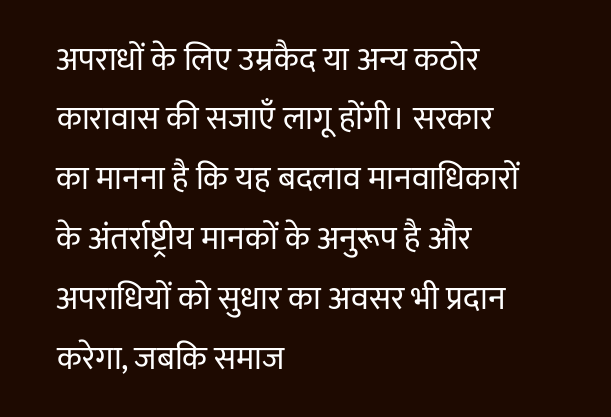अपराधों के लिए उम्रकैद या अन्य कठोर कारावास की सजाएँ लागू होंगी। सरकार का मानना है कि यह बदलाव मानवाधिकारों के अंतर्राष्ट्रीय मानकों के अनुरूप है और अपराधियों को सुधार का अवसर भी प्रदान करेगा, जबकि समाज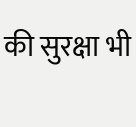की सुरक्षा भी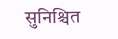सुनिश्चित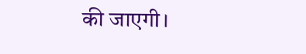की जाएगी।